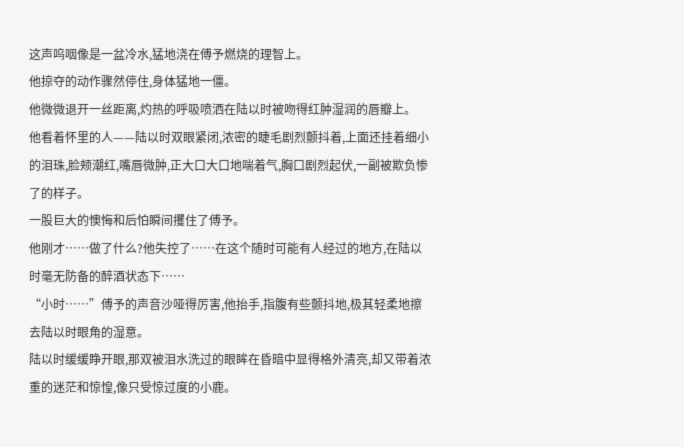这声呜咽像是一盆冷水,猛地浇在傅予燃烧的理智上。
他掠夺的动作骤然停住,身体猛地一僵。
他微微退开一丝距离,灼热的呼吸喷洒在陆以时被吻得红肿湿润的唇瓣上。
他看着怀里的人——陆以时双眼紧闭,浓密的睫毛剧烈颤抖着,上面还挂着细小的泪珠,脸颊潮红,嘴唇微肿,正大口大口地喘着气,胸口剧烈起伏,一副被欺负惨了的样子。
一股巨大的懊悔和后怕瞬间攫住了傅予。
他刚才……做了什么?他失控了……在这个随时可能有人经过的地方,在陆以时毫无防备的醉酒状态下……
“小时……”傅予的声音沙哑得厉害,他抬手,指腹有些颤抖地,极其轻柔地擦去陆以时眼角的湿意。
陆以时缓缓睁开眼,那双被泪水洗过的眼眸在昏暗中显得格外清亮,却又带着浓重的迷茫和惊惶,像只受惊过度的小鹿。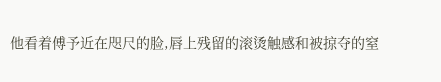他看着傅予近在咫尺的脸,唇上残留的滚烫触感和被掠夺的窒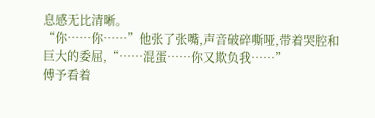息感无比清晰。
“你……你……”他张了张嘴,声音破碎嘶哑,带着哭腔和巨大的委屈,“……混蛋……你又欺负我……”
傅予看着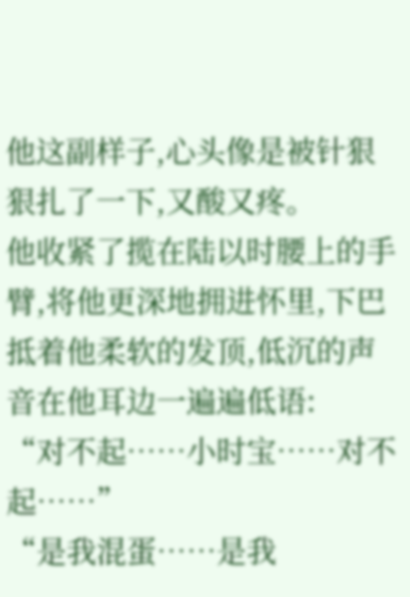他这副样子,心头像是被针狠狠扎了一下,又酸又疼。
他收紧了揽在陆以时腰上的手臂,将他更深地拥进怀里,下巴抵着他柔软的发顶,低沉的声音在他耳边一遍遍低语:
“对不起……小时宝……对不起……”
“是我混蛋……是我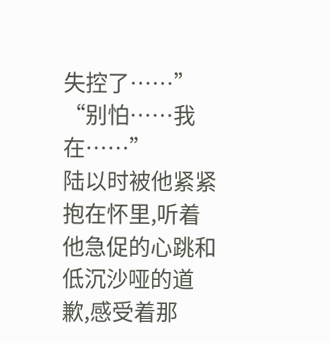失控了……”
“别怕……我在……”
陆以时被他紧紧抱在怀里,听着他急促的心跳和低沉沙哑的道歉,感受着那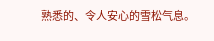熟悉的、令人安心的雪松气息。